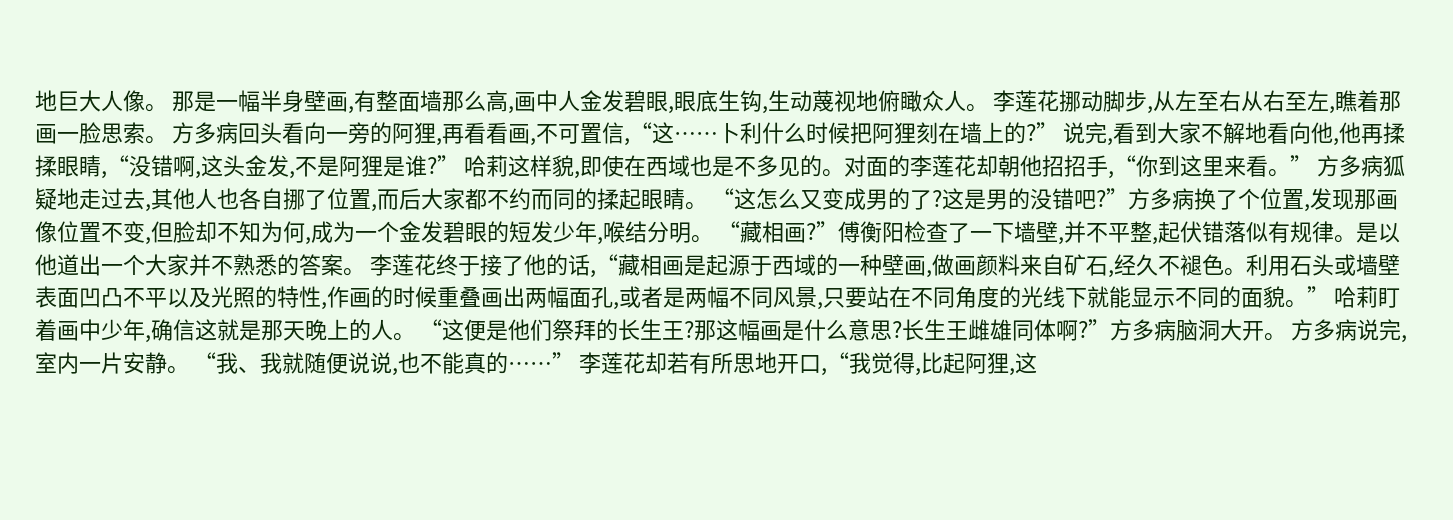地巨大人像。 那是一幅半身壁画,有整面墙那么高,画中人金发碧眼,眼底生钩,生动蔑视地俯瞰众人。 李莲花挪动脚步,从左至右从右至左,瞧着那画一脸思索。 方多病回头看向一旁的阿狸,再看看画,不可置信,“这……卜利什么时候把阿狸刻在墙上的?” 说完,看到大家不解地看向他,他再揉揉眼睛,“没错啊,这头金发,不是阿狸是谁?” 哈莉这样貌,即使在西域也是不多见的。对面的李莲花却朝他招招手,“你到这里来看。” 方多病狐疑地走过去,其他人也各自挪了位置,而后大家都不约而同的揉起眼睛。 “这怎么又变成男的了?这是男的没错吧?”方多病换了个位置,发现那画像位置不变,但脸却不知为何,成为一个金发碧眼的短发少年,喉结分明。 “藏相画?”傅衡阳检查了一下墙壁,并不平整,起伏错落似有规律。是以他道出一个大家并不熟悉的答案。 李莲花终于接了他的话,“藏相画是起源于西域的一种壁画,做画颜料来自矿石,经久不褪色。利用石头或墙壁表面凹凸不平以及光照的特性,作画的时候重叠画出两幅面孔,或者是两幅不同风景,只要站在不同角度的光线下就能显示不同的面貌。” 哈莉盯着画中少年,确信这就是那天晚上的人。 “这便是他们祭拜的长生王?那这幅画是什么意思?长生王雌雄同体啊?”方多病脑洞大开。 方多病说完,室内一片安静。 “我、我就随便说说,也不能真的……” 李莲花却若有所思地开口,“我觉得,比起阿狸,这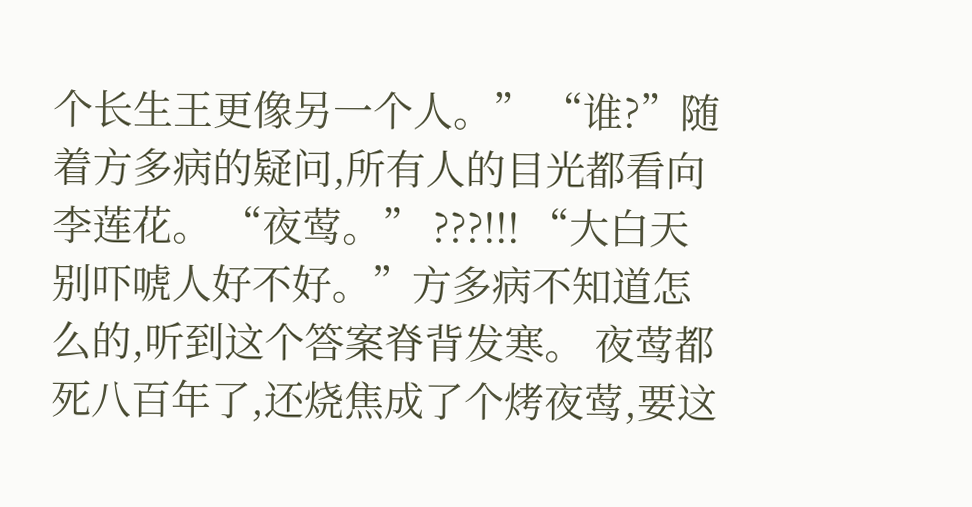个长生王更像另一个人。” “谁?”随着方多病的疑问,所有人的目光都看向李莲花。 “夜莺。” ???!!! “大白天别吓唬人好不好。”方多病不知道怎么的,听到这个答案脊背发寒。 夜莺都死八百年了,还烧焦成了个烤夜莺,要这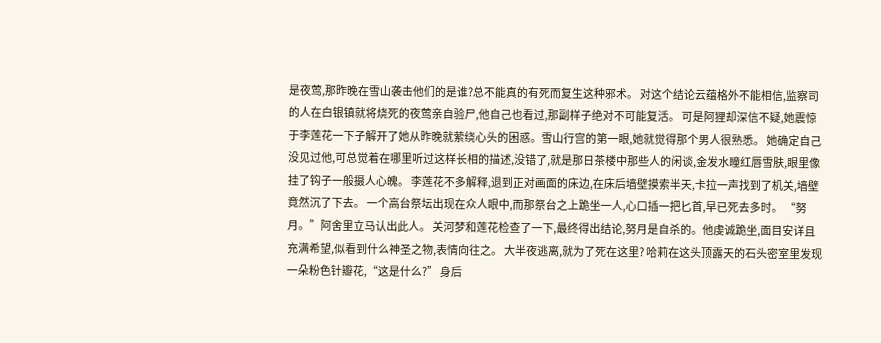是夜莺,那昨晚在雪山袭击他们的是谁?总不能真的有死而复生这种邪术。 对这个结论云蕴格外不能相信,监察司的人在白银镇就将烧死的夜莺亲自验尸,他自己也看过,那副样子绝对不可能复活。 可是阿狸却深信不疑,她震惊于李莲花一下子解开了她从昨晚就萦绕心头的困惑。雪山行宫的第一眼,她就觉得那个男人很熟悉。 她确定自己没见过他,可总觉着在哪里听过这样长相的描述,没错了,就是那日茶楼中那些人的闲谈,金发水瞳红唇雪肤,眼里像挂了钩子一般摄人心魄。 李莲花不多解释,退到正对画面的床边,在床后墙壁摸索半天,卡拉一声找到了机关,墙壁竟然沉了下去。 一个高台祭坛出现在众人眼中,而那祭台之上跪坐一人,心口插一把匕首,早已死去多时。 “努月。”阿舍里立马认出此人。 关河梦和莲花检查了一下,最终得出结论,努月是自杀的。他虔诚跪坐,面目安详且充满希望,似看到什么神圣之物,表情向往之。 大半夜逃离,就为了死在这里? 哈莉在这头顶露天的石头密室里发现一朵粉色针瓣花,“这是什么?” 身后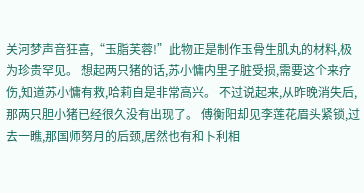关河梦声音狂喜,“玉脂芙蓉!”此物正是制作玉骨生肌丸的材料,极为珍贵罕见。 想起两只猪的话,苏小慵内里子脏受损,需要这个来疗伤,知道苏小慵有救,哈莉自是非常高兴。 不过说起来,从昨晚消失后,那两只胆小猪已经很久没有出现了。 傅衡阳却见李莲花眉头紧锁,过去一瞧,那国师努月的后颈,居然也有和卜利相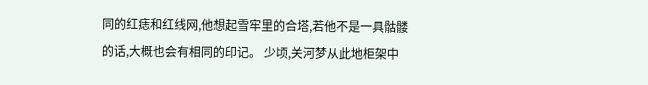同的红痣和红线网,他想起雪牢里的合塔,若他不是一具骷髅的话,大概也会有相同的印记。 少顷,关河梦从此地柜架中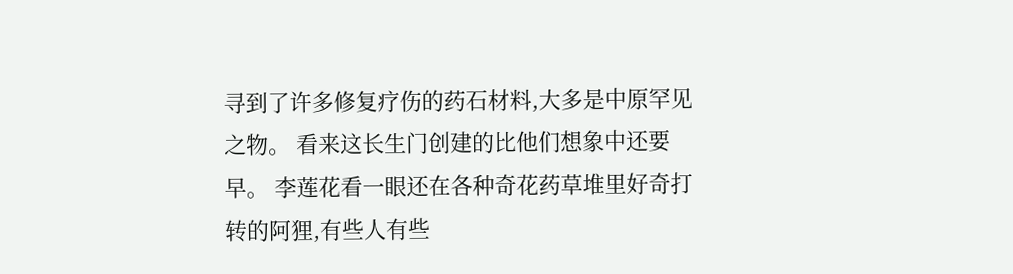寻到了许多修复疗伤的药石材料,大多是中原罕见之物。 看来这长生门创建的比他们想象中还要早。 李莲花看一眼还在各种奇花药草堆里好奇打转的阿狸,有些人有些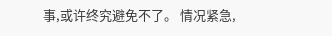事,或许终究避免不了。 情况紧急,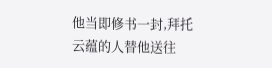他当即修书一封,拜托云蕴的人替他送往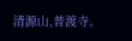清源山,普渡寺。